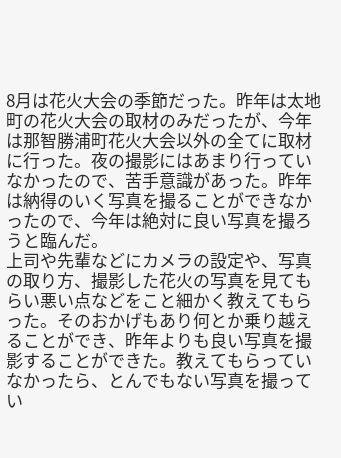8月は花火大会の季節だった。昨年は太地町の花火大会の取材のみだったが、今年は那智勝浦町花火大会以外の全てに取材に行った。夜の撮影にはあまり行っていなかったので、苦手意識があった。昨年は納得のいく写真を撮ることができなかったので、今年は絶対に良い写真を撮ろうと臨んだ。
上司や先輩などにカメラの設定や、写真の取り方、撮影した花火の写真を見てもらい悪い点などをこと細かく教えてもらった。そのおかげもあり何とか乗り越えることができ、昨年よりも良い写真を撮影することができた。教えてもらっていなかったら、とんでもない写真を撮ってい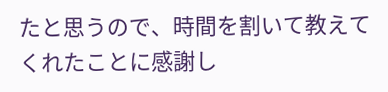たと思うので、時間を割いて教えてくれたことに感謝し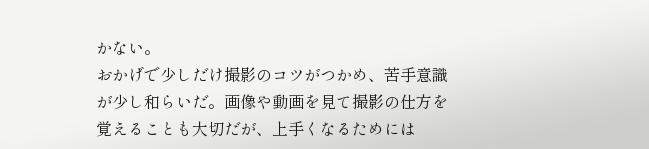かない。
おかげで少しだけ撮影のコツがつかめ、苦手意識が少し和らいだ。画像や動画を見て撮影の仕方を覚えることも大切だが、上手くなるためには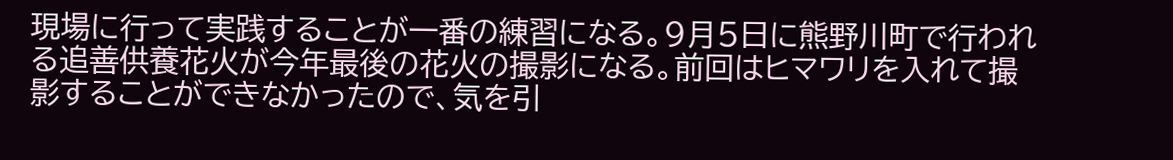現場に行って実践することが一番の練習になる。9月5日に熊野川町で行われる追善供養花火が今年最後の花火の撮影になる。前回はヒマワリを入れて撮影することができなかったので、気を引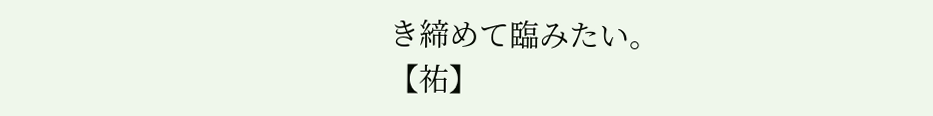き締めて臨みたい。
【祐】